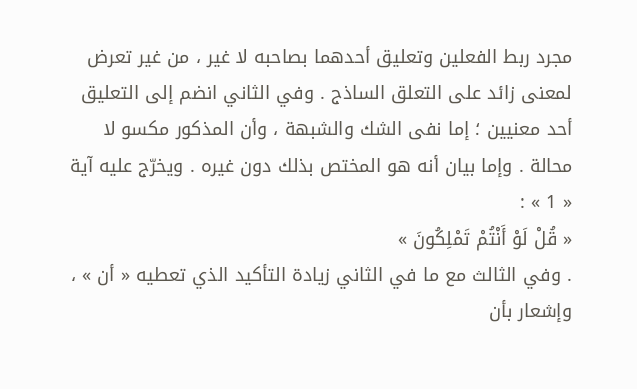مجرد ربط الفعلين وتعليق أحدهما بصاحبه لا غير ، من غير تعرض لمعنى زائد على التعلق الساذج . وفي الثاني انضم إلى التعليق أحد معنيين ؛ إما نفى الشك والشبهة ، وأن المذكور مكسو لا محالة . وإما بيان أنه هو المختص بذلك دون غيره . ويخرّج عليه آية « 1 » :
« قُلْ لَوْ أَنْتُمْ تَمْلِكُونَ »
. وفي الثالث مع ما في الثاني زيادة التأكيد الذي تعطيه « أن » ، وإشعار بأن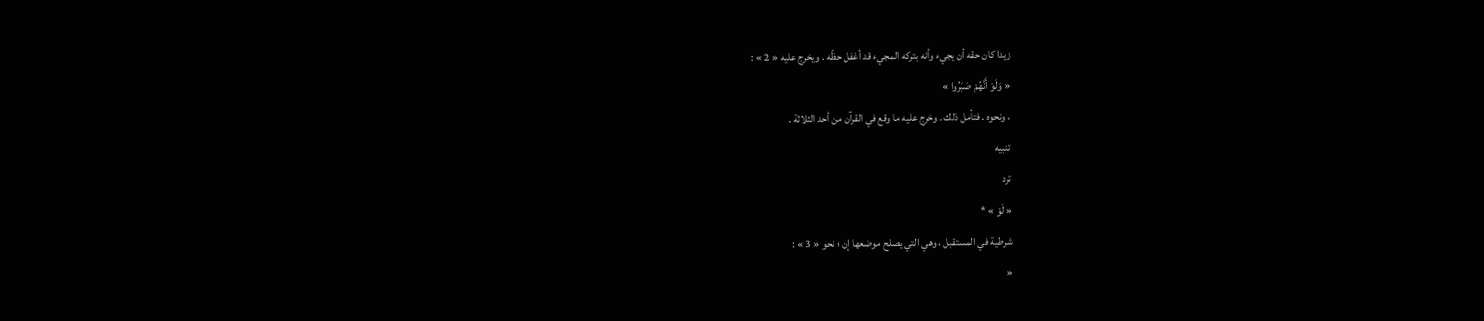زيدا كان حقه أن يجيء وأنه بتركه المجيء قد أغفل حظّه . ويخرج عليه « 2 » :
« وَلَوْ أَنَّهُمْ صَبَرُوا »
، ونحوه . فتأمل ذلك . وخرج عليه ما وقع في القرآن من أحد الثلاثة .
تنبيه
ترد
« لَوْ » *
شرطية في المستقبل ، وهي التي يصلح موضعها إن ؛ نحو « 3 » :
«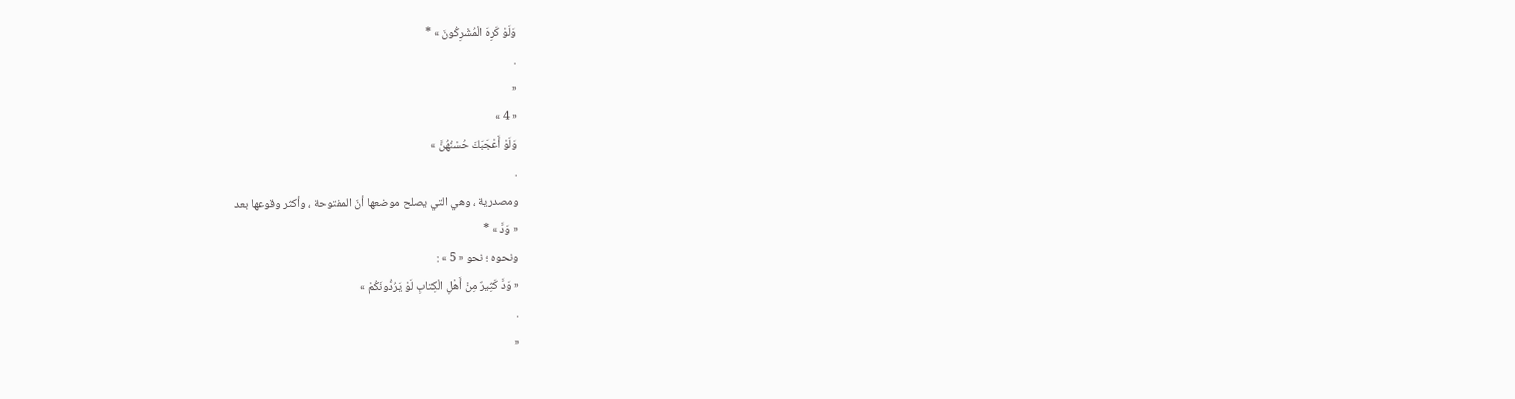وَلَوْ كَرِهَ الْمُشْرِكُونَ » *
.
«
« 4 »
وَلَوْ أَعْجَبَكَ حُسْنُهُنَّ »
.
ومصدرية ، وهي التي يصلح موضعها أنّ المفتوحة ، وأكثر وقوعها بعد
« وَدَّ » *
ونحوه ؛ نحو « 5 » :
« وَدَّ كَثِيرٌ مِنْ أَهْلِ الْكِتابِ لَوْ يَرُدُّونَكُمْ »
.
«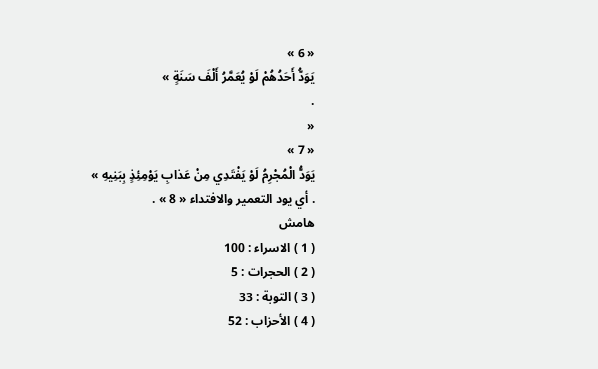« 6 »
يَوَدُّ أَحَدُهُمْ لَوْ يُعَمَّرُ أَلْفَ سَنَةٍ »
.
«
« 7 »
يَوَدُّ الْمُجْرِمُ لَوْ يَفْتَدِي مِنْ عَذابِ يَوْمِئِذٍ بِبَنِيهِ »
. أي يود التعمير والافتداء « 8 » .
هامش
( 1 ) الاسراء : 100
( 2 ) الحجرات : 5
( 3 ) التوبة : 33
( 4 ) الأحزاب : 52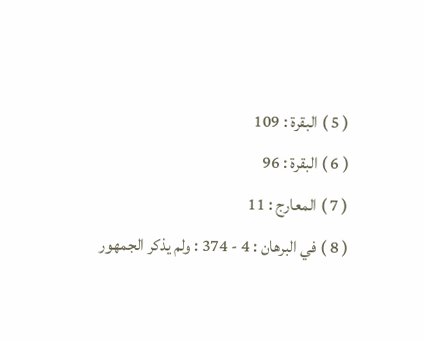( 5 ) البقرة : 109
( 6 ) البقرة : 96
( 7 ) المعارج : 11
( 8 ) في البرهان : 4 - 374 : ولم يذكر الجمهور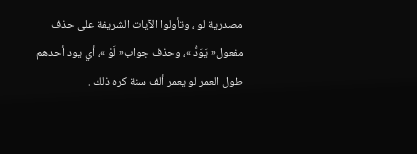مصدرية لو ، وتأولوا الآيات الشريفة على حذف مفعول« يَوَدُّ »، وحذف جواب« لَوْ »، أي يود أحدهم طول العمر لو يعمر ألف سنة كره ذلك .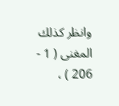وانظر كذلك المغنى ( 1 - 206 ) ،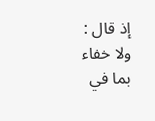إذ قال : ولا خفاء بما في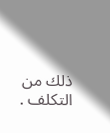ذلك من التكلف .